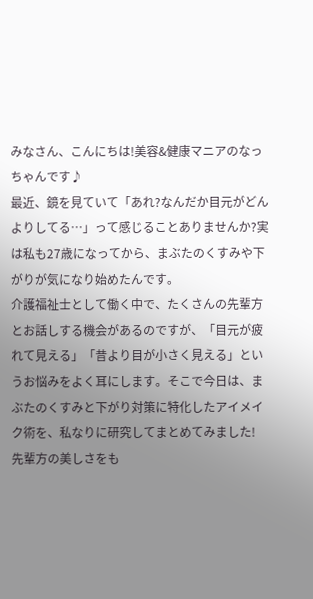みなさん、こんにちは!美容&健康マニアのなっちゃんです♪
最近、鏡を見ていて「あれ?なんだか目元がどんよりしてる…」って感じることありませんか?実は私も27歳になってから、まぶたのくすみや下がりが気になり始めたんです。
介護福祉士として働く中で、たくさんの先輩方とお話しする機会があるのですが、「目元が疲れて見える」「昔より目が小さく見える」というお悩みをよく耳にします。そこで今日は、まぶたのくすみと下がり対策に特化したアイメイク術を、私なりに研究してまとめてみました!
先輩方の美しさをも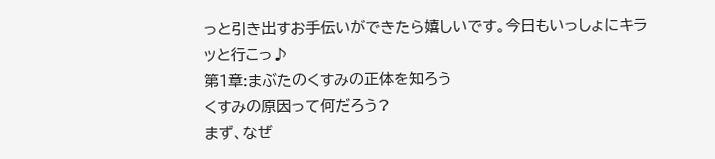っと引き出すお手伝いができたら嬉しいです。今日もいっしょにキラッと行こっ♪
第1章:まぶたのくすみの正体を知ろう
くすみの原因って何だろう?
まず、なぜ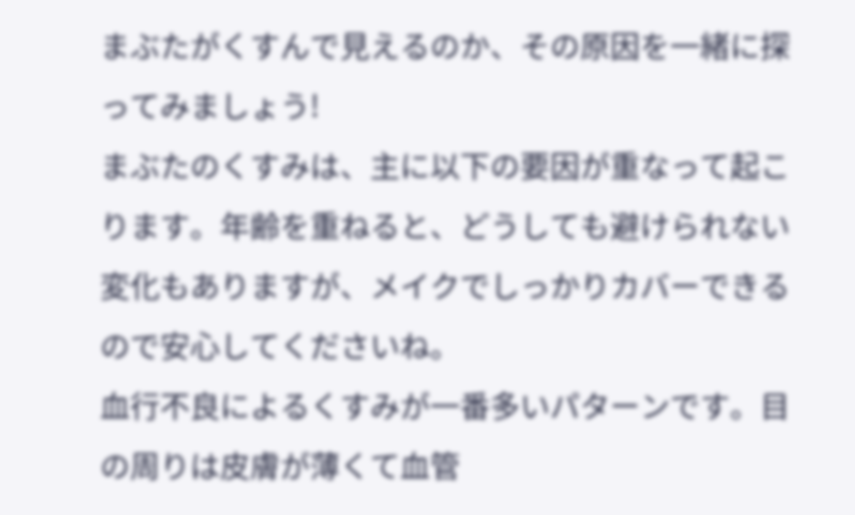まぶたがくすんで見えるのか、その原因を一緒に探ってみましょう!
まぶたのくすみは、主に以下の要因が重なって起こります。年齢を重ねると、どうしても避けられない変化もありますが、メイクでしっかりカバーできるので安心してくださいね。
血行不良によるくすみが一番多いパターンです。目の周りは皮膚が薄くて血管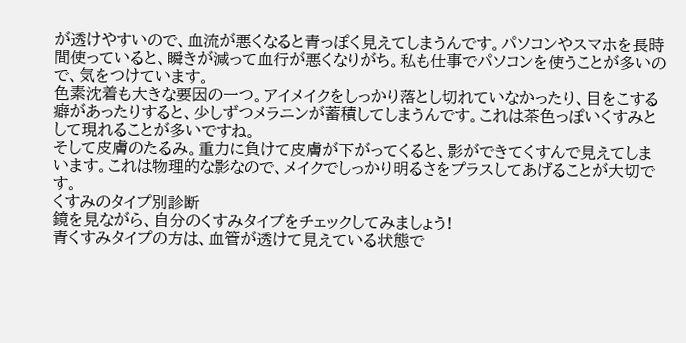が透けやすいので、血流が悪くなると青っぽく見えてしまうんです。パソコンやスマホを長時間使っていると、瞬きが減って血行が悪くなりがち。私も仕事でパソコンを使うことが多いので、気をつけています。
色素沈着も大きな要因の一つ。アイメイクをしっかり落とし切れていなかったり、目をこする癖があったりすると、少しずつメラニンが蓄積してしまうんです。これは茶色っぽいくすみとして現れることが多いですね。
そして皮膚のたるみ。重力に負けて皮膚が下がってくると、影ができてくすんで見えてしまいます。これは物理的な影なので、メイクでしっかり明るさをプラスしてあげることが大切です。
くすみのタイプ別診断
鏡を見ながら、自分のくすみタイプをチェックしてみましょう!
青くすみタイプの方は、血管が透けて見えている状態で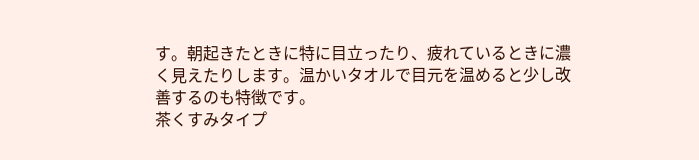す。朝起きたときに特に目立ったり、疲れているときに濃く見えたりします。温かいタオルで目元を温めると少し改善するのも特徴です。
茶くすみタイプ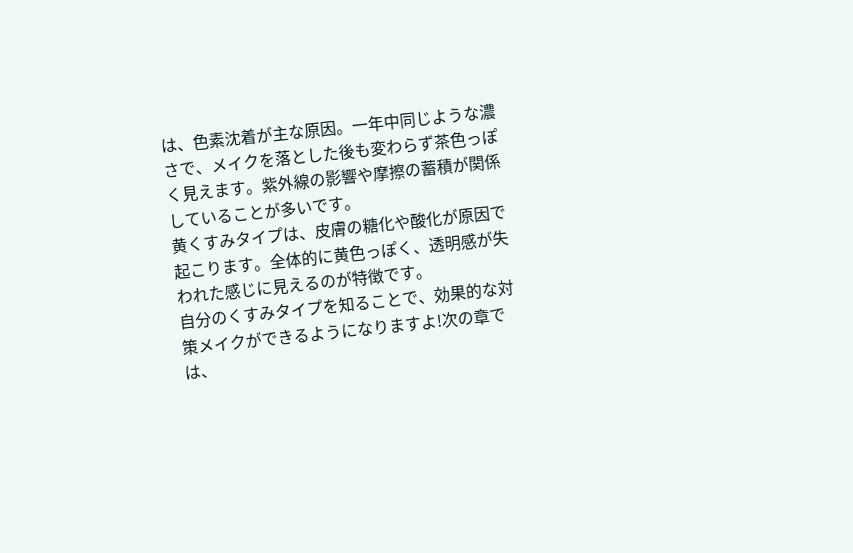は、色素沈着が主な原因。一年中同じような濃さで、メイクを落とした後も変わらず茶色っぽく見えます。紫外線の影響や摩擦の蓄積が関係していることが多いです。
黄くすみタイプは、皮膚の糖化や酸化が原因で起こります。全体的に黄色っぽく、透明感が失われた感じに見えるのが特徴です。
自分のくすみタイプを知ることで、効果的な対策メイクができるようになりますよ!次の章では、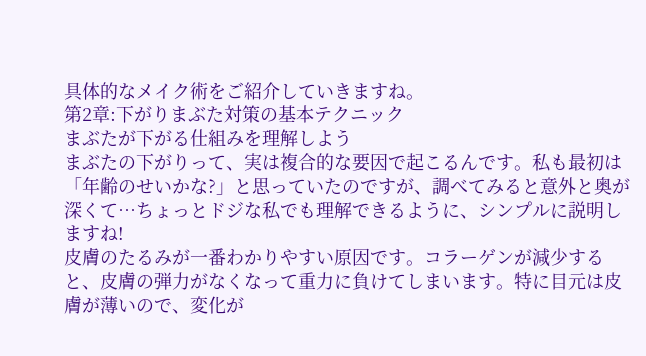具体的なメイク術をご紹介していきますね。
第2章:下がりまぶた対策の基本テクニック
まぶたが下がる仕組みを理解しよう
まぶたの下がりって、実は複合的な要因で起こるんです。私も最初は「年齢のせいかな?」と思っていたのですが、調べてみると意外と奥が深くて…ちょっとドジな私でも理解できるように、シンプルに説明しますね!
皮膚のたるみが一番わかりやすい原因です。コラーゲンが減少すると、皮膚の弾力がなくなって重力に負けてしまいます。特に目元は皮膚が薄いので、変化が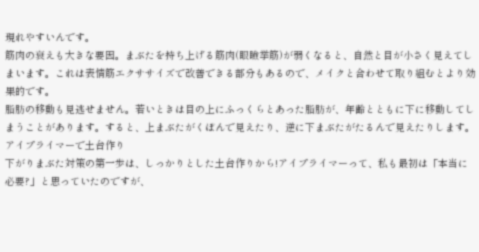現れやすいんです。
筋肉の衰えも大きな要因。まぶたを持ち上げる筋肉(眼瞼挙筋)が弱くなると、自然と目が小さく見えてしまいます。これは表情筋エクササイズで改善できる部分もあるので、メイクと合わせて取り組むとより効果的です。
脂肪の移動も見逃せません。若いときは目の上にふっくらとあった脂肪が、年齢とともに下に移動してしまうことがあります。すると、上まぶたがくぼんで見えたり、逆に下まぶたがたるんで見えたりします。
アイプライマーで土台作り
下がりまぶた対策の第一歩は、しっかりとした土台作りから!アイプライマーって、私も最初は「本当に必要?」と思っていたのですが、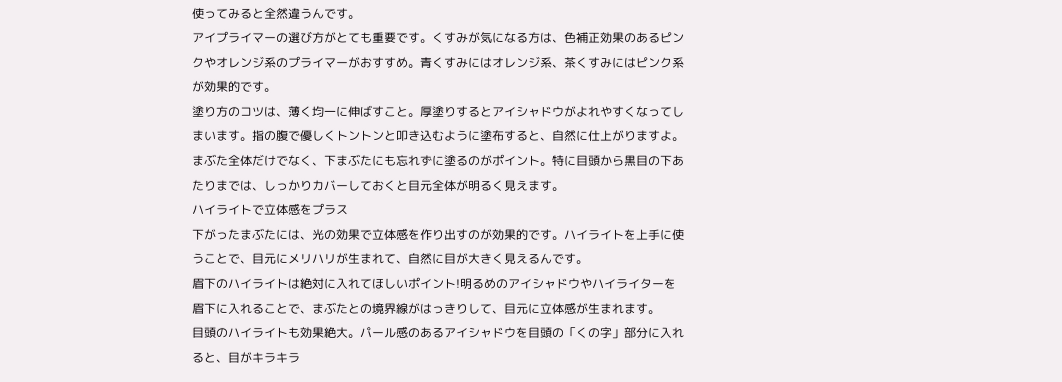使ってみると全然違うんです。
アイプライマーの選び方がとても重要です。くすみが気になる方は、色補正効果のあるピンクやオレンジ系のプライマーがおすすめ。青くすみにはオレンジ系、茶くすみにはピンク系が効果的です。
塗り方のコツは、薄く均一に伸ばすこと。厚塗りするとアイシャドウがよれやすくなってしまいます。指の腹で優しくトントンと叩き込むように塗布すると、自然に仕上がりますよ。
まぶた全体だけでなく、下まぶたにも忘れずに塗るのがポイント。特に目頭から黒目の下あたりまでは、しっかりカバーしておくと目元全体が明るく見えます。
ハイライトで立体感をプラス
下がったまぶたには、光の効果で立体感を作り出すのが効果的です。ハイライトを上手に使うことで、目元にメリハリが生まれて、自然に目が大きく見えるんです。
眉下のハイライトは絶対に入れてほしいポイント!明るめのアイシャドウやハイライターを眉下に入れることで、まぶたとの境界線がはっきりして、目元に立体感が生まれます。
目頭のハイライトも効果絶大。パール感のあるアイシャドウを目頭の「くの字」部分に入れると、目がキラキラ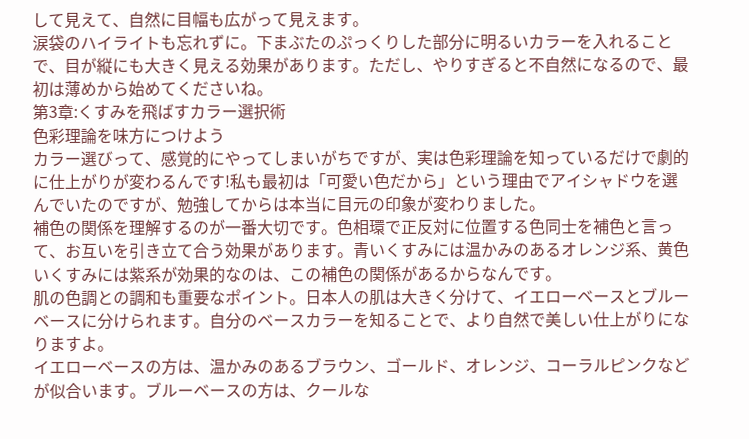して見えて、自然に目幅も広がって見えます。
涙袋のハイライトも忘れずに。下まぶたのぷっくりした部分に明るいカラーを入れることで、目が縦にも大きく見える効果があります。ただし、やりすぎると不自然になるので、最初は薄めから始めてくださいね。
第3章:くすみを飛ばすカラー選択術
色彩理論を味方につけよう
カラー選びって、感覚的にやってしまいがちですが、実は色彩理論を知っているだけで劇的に仕上がりが変わるんです!私も最初は「可愛い色だから」という理由でアイシャドウを選んでいたのですが、勉強してからは本当に目元の印象が変わりました。
補色の関係を理解するのが一番大切です。色相環で正反対に位置する色同士を補色と言って、お互いを引き立て合う効果があります。青いくすみには温かみのあるオレンジ系、黄色いくすみには紫系が効果的なのは、この補色の関係があるからなんです。
肌の色調との調和も重要なポイント。日本人の肌は大きく分けて、イエローベースとブルーベースに分けられます。自分のベースカラーを知ることで、より自然で美しい仕上がりになりますよ。
イエローベースの方は、温かみのあるブラウン、ゴールド、オレンジ、コーラルピンクなどが似合います。ブルーベースの方は、クールな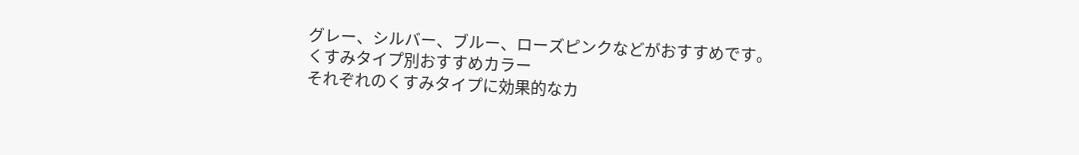グレー、シルバー、ブルー、ローズピンクなどがおすすめです。
くすみタイプ別おすすめカラー
それぞれのくすみタイプに効果的なカ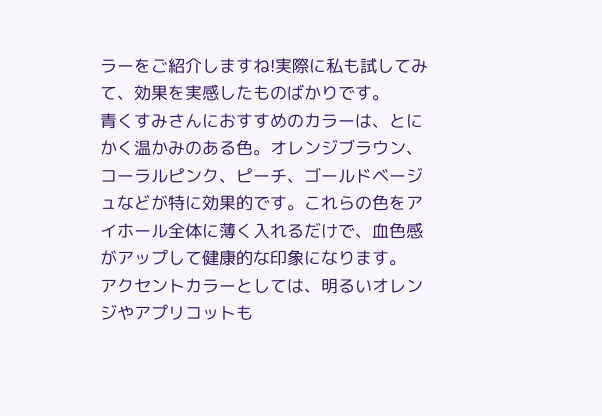ラーをご紹介しますね!実際に私も試してみて、効果を実感したものばかりです。
青くすみさんにおすすめのカラーは、とにかく温かみのある色。オレンジブラウン、コーラルピンク、ピーチ、ゴールドベージュなどが特に効果的です。これらの色をアイホール全体に薄く入れるだけで、血色感がアップして健康的な印象になります。
アクセントカラーとしては、明るいオレンジやアプリコットも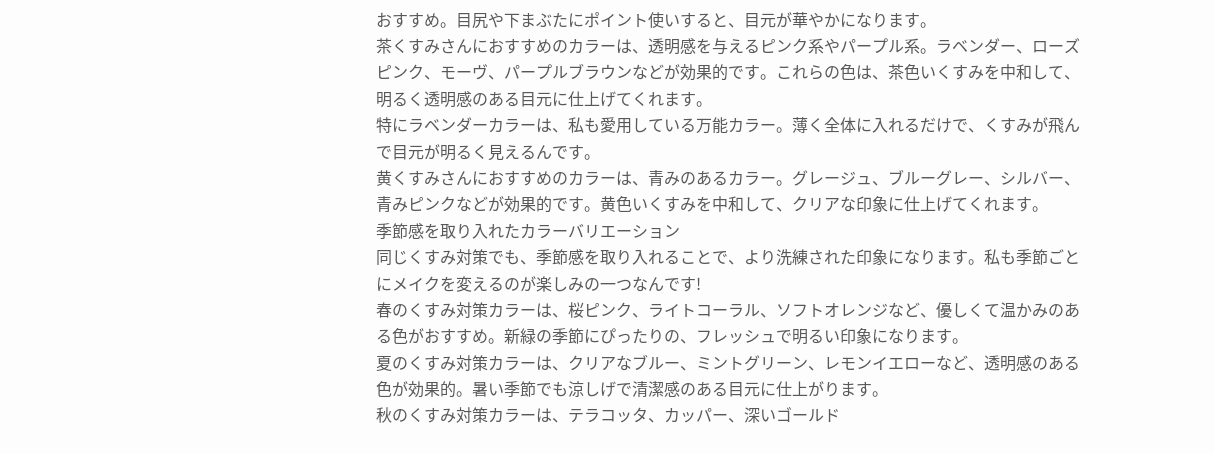おすすめ。目尻や下まぶたにポイント使いすると、目元が華やかになります。
茶くすみさんにおすすめのカラーは、透明感を与えるピンク系やパープル系。ラベンダー、ローズピンク、モーヴ、パープルブラウンなどが効果的です。これらの色は、茶色いくすみを中和して、明るく透明感のある目元に仕上げてくれます。
特にラベンダーカラーは、私も愛用している万能カラー。薄く全体に入れるだけで、くすみが飛んで目元が明るく見えるんです。
黄くすみさんにおすすめのカラーは、青みのあるカラー。グレージュ、ブルーグレー、シルバー、青みピンクなどが効果的です。黄色いくすみを中和して、クリアな印象に仕上げてくれます。
季節感を取り入れたカラーバリエーション
同じくすみ対策でも、季節感を取り入れることで、より洗練された印象になります。私も季節ごとにメイクを変えるのが楽しみの一つなんです!
春のくすみ対策カラーは、桜ピンク、ライトコーラル、ソフトオレンジなど、優しくて温かみのある色がおすすめ。新緑の季節にぴったりの、フレッシュで明るい印象になります。
夏のくすみ対策カラーは、クリアなブルー、ミントグリーン、レモンイエローなど、透明感のある色が効果的。暑い季節でも涼しげで清潔感のある目元に仕上がります。
秋のくすみ対策カラーは、テラコッタ、カッパー、深いゴールド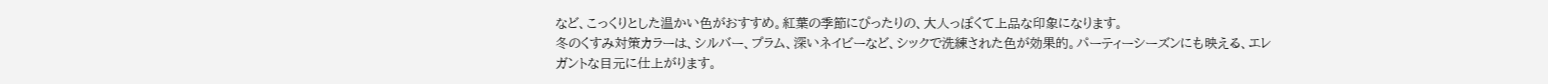など、こっくりとした温かい色がおすすめ。紅葉の季節にぴったりの、大人っぽくて上品な印象になります。
冬のくすみ対策カラーは、シルバー、プラム、深いネイビーなど、シックで洗練された色が効果的。パーティーシーズンにも映える、エレガントな目元に仕上がります。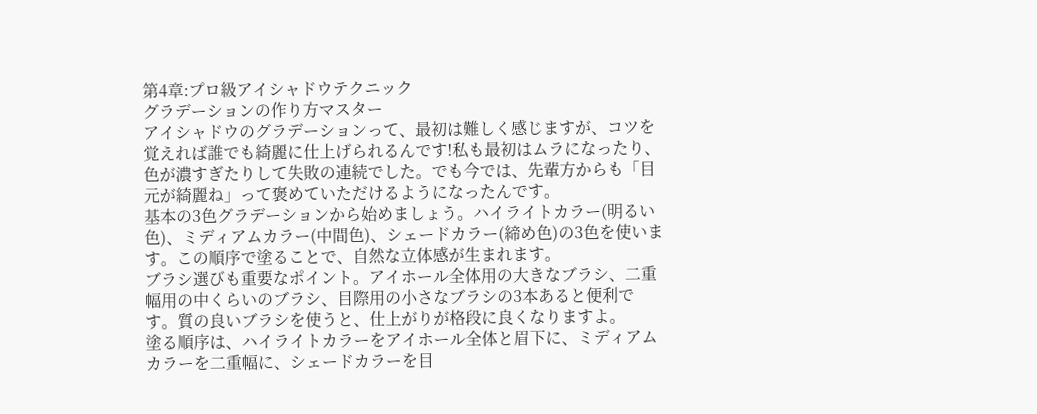第4章:プロ級アイシャドウテクニック
グラデーションの作り方マスター
アイシャドウのグラデーションって、最初は難しく感じますが、コツを覚えれば誰でも綺麗に仕上げられるんです!私も最初はムラになったり、色が濃すぎたりして失敗の連続でした。でも今では、先輩方からも「目元が綺麗ね」って褒めていただけるようになったんです。
基本の3色グラデーションから始めましょう。ハイライトカラー(明るい色)、ミディアムカラー(中間色)、シェードカラー(締め色)の3色を使います。この順序で塗ることで、自然な立体感が生まれます。
ブラシ選びも重要なポイント。アイホール全体用の大きなブラシ、二重幅用の中くらいのブラシ、目際用の小さなブラシの3本あると便利です。質の良いブラシを使うと、仕上がりが格段に良くなりますよ。
塗る順序は、ハイライトカラーをアイホール全体と眉下に、ミディアムカラーを二重幅に、シェードカラーを目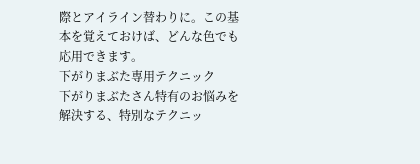際とアイライン替わりに。この基本を覚えておけば、どんな色でも応用できます。
下がりまぶた専用テクニック
下がりまぶたさん特有のお悩みを解決する、特別なテクニッ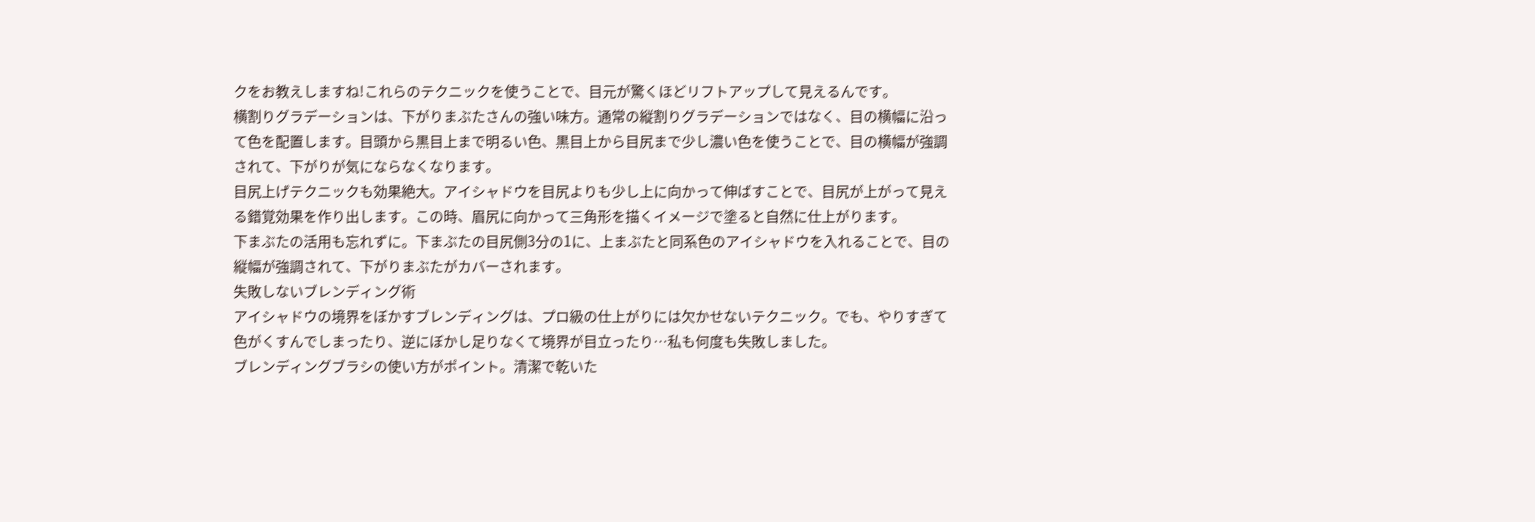クをお教えしますね!これらのテクニックを使うことで、目元が驚くほどリフトアップして見えるんです。
横割りグラデーションは、下がりまぶたさんの強い味方。通常の縦割りグラデーションではなく、目の横幅に沿って色を配置します。目頭から黒目上まで明るい色、黒目上から目尻まで少し濃い色を使うことで、目の横幅が強調されて、下がりが気にならなくなります。
目尻上げテクニックも効果絶大。アイシャドウを目尻よりも少し上に向かって伸ばすことで、目尻が上がって見える錯覚効果を作り出します。この時、眉尻に向かって三角形を描くイメージで塗ると自然に仕上がります。
下まぶたの活用も忘れずに。下まぶたの目尻側3分の1に、上まぶたと同系色のアイシャドウを入れることで、目の縦幅が強調されて、下がりまぶたがカバーされます。
失敗しないブレンディング術
アイシャドウの境界をぼかすブレンディングは、プロ級の仕上がりには欠かせないテクニック。でも、やりすぎて色がくすんでしまったり、逆にぼかし足りなくて境界が目立ったり…私も何度も失敗しました。
ブレンディングブラシの使い方がポイント。清潔で乾いた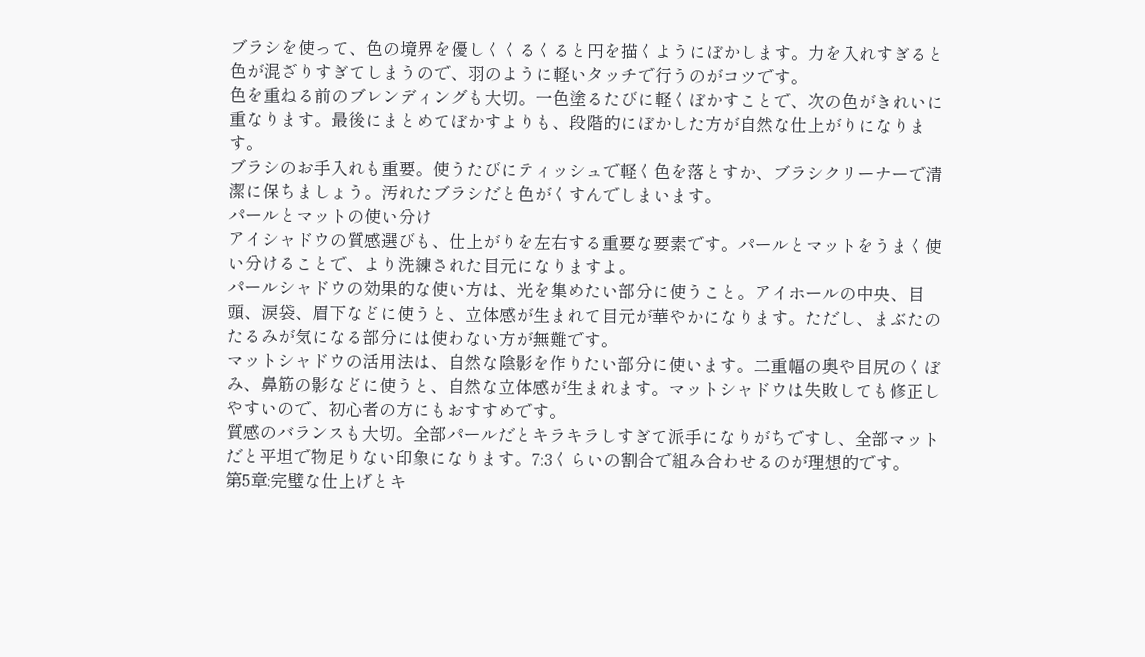ブラシを使って、色の境界を優しくくるくると円を描くようにぼかします。力を入れすぎると色が混ざりすぎてしまうので、羽のように軽いタッチで行うのがコツです。
色を重ねる前のブレンディングも大切。一色塗るたびに軽くぼかすことで、次の色がきれいに重なります。最後にまとめてぼかすよりも、段階的にぼかした方が自然な仕上がりになります。
ブラシのお手入れも重要。使うたびにティッシュで軽く色を落とすか、ブラシクリーナーで清潔に保ちましょう。汚れたブラシだと色がくすんでしまいます。
パールとマットの使い分け
アイシャドウの質感選びも、仕上がりを左右する重要な要素です。パールとマットをうまく使い分けることで、より洗練された目元になりますよ。
パールシャドウの効果的な使い方は、光を集めたい部分に使うこと。アイホールの中央、目頭、涙袋、眉下などに使うと、立体感が生まれて目元が華やかになります。ただし、まぶたのたるみが気になる部分には使わない方が無難です。
マットシャドウの活用法は、自然な陰影を作りたい部分に使います。二重幅の奥や目尻のくぼみ、鼻筋の影などに使うと、自然な立体感が生まれます。マットシャドウは失敗しても修正しやすいので、初心者の方にもおすすめです。
質感のバランスも大切。全部パールだとキラキラしすぎて派手になりがちですし、全部マットだと平坦で物足りない印象になります。7:3くらいの割合で組み合わせるのが理想的です。
第5章:完璧な仕上げとキ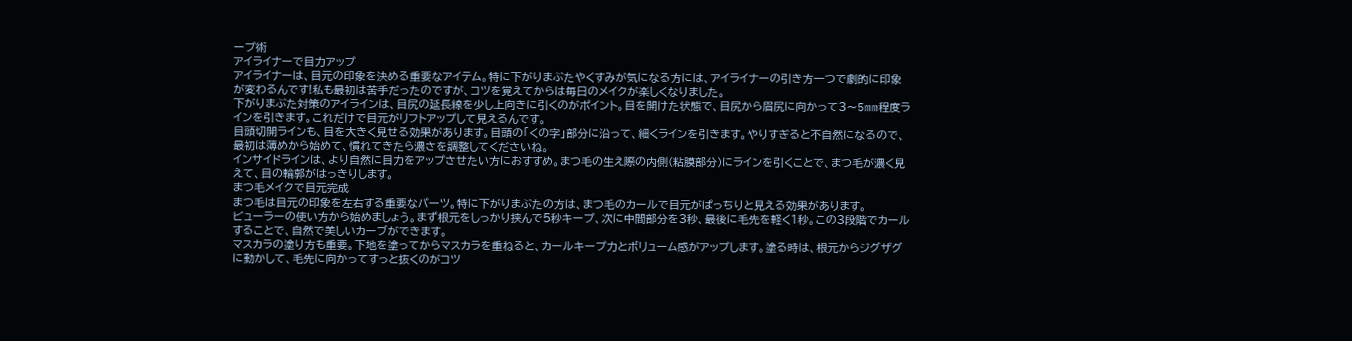ープ術
アイライナーで目力アップ
アイライナーは、目元の印象を決める重要なアイテム。特に下がりまぶたやくすみが気になる方には、アイライナーの引き方一つで劇的に印象が変わるんです!私も最初は苦手だったのですが、コツを覚えてからは毎日のメイクが楽しくなりました。
下がりまぶた対策のアイラインは、目尻の延長線を少し上向きに引くのがポイント。目を開けた状態で、目尻から眉尻に向かって3〜5mm程度ラインを引きます。これだけで目元がリフトアップして見えるんです。
目頭切開ラインも、目を大きく見せる効果があります。目頭の「くの字」部分に沿って、細くラインを引きます。やりすぎると不自然になるので、最初は薄めから始めて、慣れてきたら濃さを調整してくださいね。
インサイドラインは、より自然に目力をアップさせたい方におすすめ。まつ毛の生え際の内側(粘膜部分)にラインを引くことで、まつ毛が濃く見えて、目の輪郭がはっきりします。
まつ毛メイクで目元完成
まつ毛は目元の印象を左右する重要なパーツ。特に下がりまぶたの方は、まつ毛のカールで目元がぱっちりと見える効果があります。
ビューラーの使い方から始めましょう。まず根元をしっかり挟んで5秒キープ、次に中間部分を3秒、最後に毛先を軽く1秒。この3段階でカールすることで、自然で美しいカーブができます。
マスカラの塗り方も重要。下地を塗ってからマスカラを重ねると、カールキープ力とボリューム感がアップします。塗る時は、根元からジグザグに動かして、毛先に向かってすっと抜くのがコツ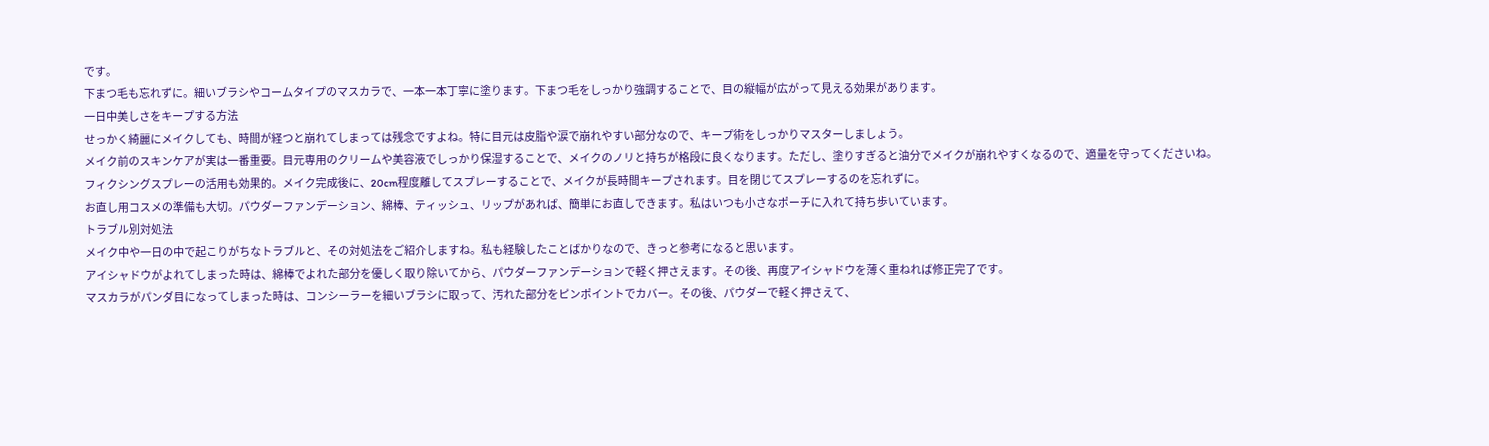です。
下まつ毛も忘れずに。細いブラシやコームタイプのマスカラで、一本一本丁寧に塗ります。下まつ毛をしっかり強調することで、目の縦幅が広がって見える効果があります。
一日中美しさをキープする方法
せっかく綺麗にメイクしても、時間が経つと崩れてしまっては残念ですよね。特に目元は皮脂や涙で崩れやすい部分なので、キープ術をしっかりマスターしましょう。
メイク前のスキンケアが実は一番重要。目元専用のクリームや美容液でしっかり保湿することで、メイクのノリと持ちが格段に良くなります。ただし、塗りすぎると油分でメイクが崩れやすくなるので、適量を守ってくださいね。
フィクシングスプレーの活用も効果的。メイク完成後に、20cm程度離してスプレーすることで、メイクが長時間キープされます。目を閉じてスプレーするのを忘れずに。
お直し用コスメの準備も大切。パウダーファンデーション、綿棒、ティッシュ、リップがあれば、簡単にお直しできます。私はいつも小さなポーチに入れて持ち歩いています。
トラブル別対処法
メイク中や一日の中で起こりがちなトラブルと、その対処法をご紹介しますね。私も経験したことばかりなので、きっと参考になると思います。
アイシャドウがよれてしまった時は、綿棒でよれた部分を優しく取り除いてから、パウダーファンデーションで軽く押さえます。その後、再度アイシャドウを薄く重ねれば修正完了です。
マスカラがパンダ目になってしまった時は、コンシーラーを細いブラシに取って、汚れた部分をピンポイントでカバー。その後、パウダーで軽く押さえて、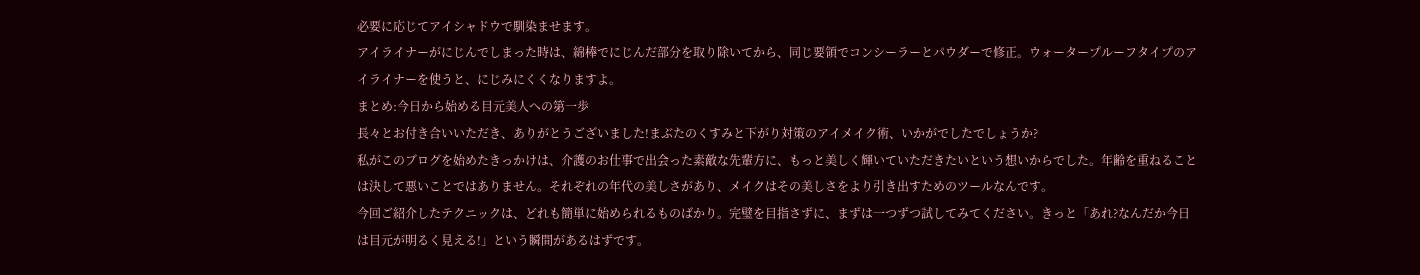必要に応じてアイシャドウで馴染ませます。
アイライナーがにじんでしまった時は、綿棒でにじんだ部分を取り除いてから、同じ要領でコンシーラーとパウダーで修正。ウォータープルーフタイプのアイライナーを使うと、にじみにくくなりますよ。
まとめ:今日から始める目元美人への第一歩
長々とお付き合いいただき、ありがとうございました!まぶたのくすみと下がり対策のアイメイク術、いかがでしたでしょうか?
私がこのブログを始めたきっかけは、介護のお仕事で出会った素敵な先輩方に、もっと美しく輝いていただきたいという想いからでした。年齢を重ねることは決して悪いことではありません。それぞれの年代の美しさがあり、メイクはその美しさをより引き出すためのツールなんです。
今回ご紹介したテクニックは、どれも簡単に始められるものばかり。完璧を目指さずに、まずは一つずつ試してみてください。きっと「あれ?なんだか今日は目元が明るく見える!」という瞬間があるはずです。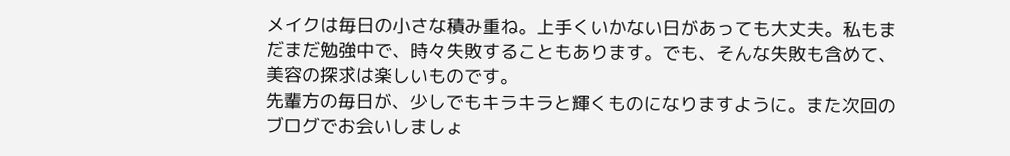メイクは毎日の小さな積み重ね。上手くいかない日があっても大丈夫。私もまだまだ勉強中で、時々失敗することもあります。でも、そんな失敗も含めて、美容の探求は楽しいものです。
先輩方の毎日が、少しでもキラキラと輝くものになりますように。また次回のブログでお会いしましょ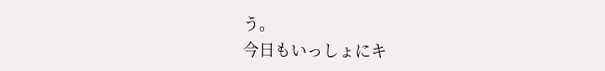う。
今日もいっしょにキ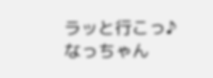ラッと行こっ♪
なっちゃん